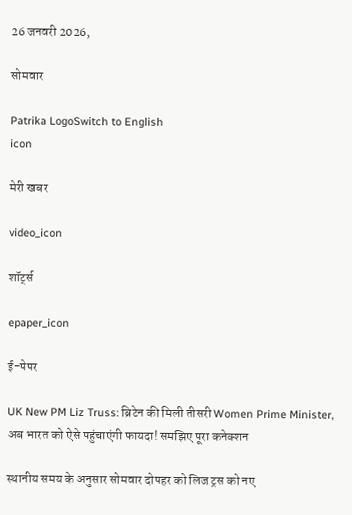26 जनवरी 2026,

सोमवार

Patrika LogoSwitch to English
icon

मेरी खबर

video_icon

शॉर्ट्स

epaper_icon

ई-पेपर

UK New PM Liz Truss: ब्रिटेन की मिली तीसरी Women Prime Minister, अब भारत को ऐसे पहुंचाएंगी फायदा! समझिए पूरा कनेक्शन

स्थानीय समय के अनुसार सोमवार दोपहर को लिज ट्रस को नए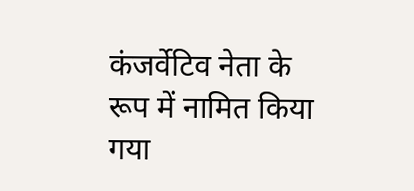कंजर्वेटिव नेता के रूप में नामित किया गया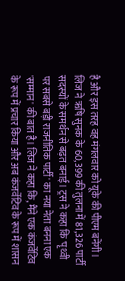है और इस तरह वह मंगलवार को यूके की पीएम बनेंगी। लिज ने ऋषि सुनक के 60,399 की तुलना में 81,326 पार्टी सदस्यों के समर्थन से बढ़त बनाई। ट्रस ने कहा कि 'पृथ्वी पर सबसे बड़ी राजनीतिक पार्टी' का नया नेता बनना एक 'सम्मान' की बात है। लिज ने कहा कि, मैंने एक कंजर्वेटिव के रूप में प्रचार किया और अब कंजर्वेटिव के रूप में शासन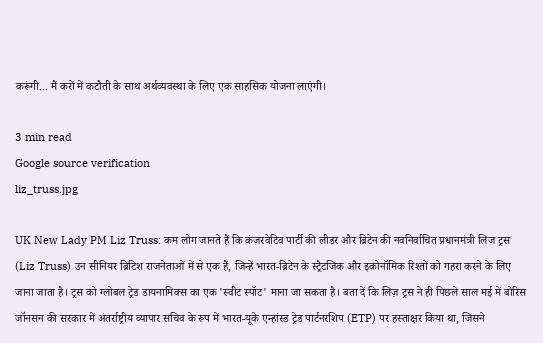करूंगी... मैं करों में कटौती के साथ अर्थव्यवस्था के लिए एक साहसिक योजना लाएंगी।

3 min read
Google source verification
liz_truss.jpg

UK New Lady PM Liz Truss: कम लोग जानते हैं कि कंजरवेटिव पार्टी की लीडर और ब्रिटेन की नवनिर्वाचित प्रधानमंत्री लिज ट्रस (Liz Truss) उन सीनियर ब्रिटिश राजनेताओं में से एक हैं, जिन्हें भारत-ब्रिटेन के स्ट्रैटजिक और इकोनॉमिक रिश्तों को गहरा करने के लिए जाना जाता है। ट्रस को ग्लोबल ट्रेड डायनामिक्स का एक 'स्वीट स्पॉट' माना जा सकता है। बता दें कि लिज़ ट्रस ने ही पिछले साल मई में बोरिस जॉनसन की सरकार में अंतर्राष्ट्रीय व्यापार सचिव के रूप में भारत-यूके एन्हांस्ड ट्रेड पार्टनरशिप (ETP) पर हस्ताक्षर किया था, जिसने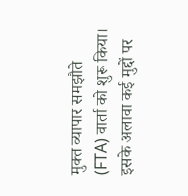मुक्त व्यापार समझौते (FTA) वार्ता को शुरू किया। इसके अलावा कई मुद्दों पर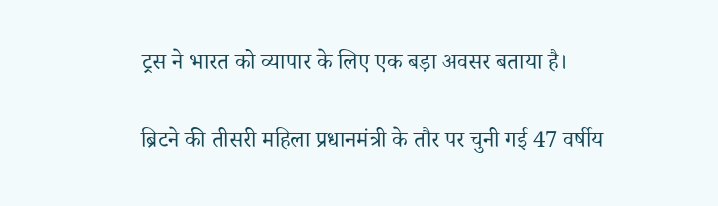ट्रस ने भारत को व्यापार के लिए एक बड़ा अवसर बताया है।

ब्रिटने की तीसरी महिला प्रधानमंत्री के तौर पर चुनी गई 47 वर्षीय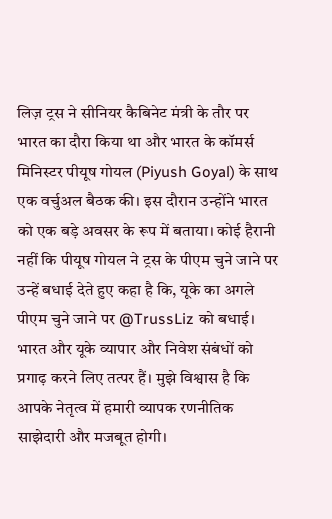लिज़ ट्रस ने सीनियर कैबिनेट मंत्री के तौर पर भारत का दौरा किया था और भारत के कॉमर्स मिनिस्टर पीयूष गोयल (Piyush Goyal) के साथ एक वर्चुअल बैठक की। इस दौरान उन्होंने भारत को एक बड़े अवसर के रूप में बताया। कोई हैरानी नहीं कि पीयूष गोयल ने ट्रस के पीएम चुने जाने पर उन्हें बधाई देते हुए कहा है कि, यूके का अगले पीएम चुने जाने पर @TrussLiz को बधाई। भारत और यूके व्यापार और निवेश संबंधों को प्रगाढ़ करने लिए तत्पर हैं। मुझे विश्वास है कि आपके नेतृत्व में हमारी व्यापक रणनीतिक साझेदारी और मजबूत होगी।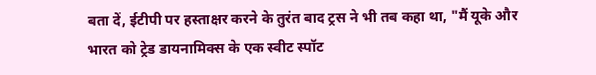बता दें, ईटीपी पर हस्ताक्षर करने के तुरंत बाद ट्रस ने भी तब कहा था, "मैं यूके और भारत को ट्रेड डायनामिक्स के एक स्वीट स्पॉट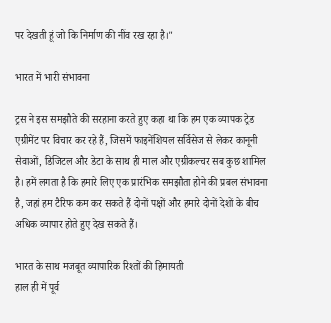पर देखती हूं जो कि निर्माण की नींव रख रहा है।"

भारत में भारी संभावना

ट्रस ने इस समझौते की सरहाना करते हुए कहा था कि हम एक व्यापक ट्रेड एग्रीमेंट पर विचार कर रहे हैं, जिसमें फाइनेंशियल सर्विसेज से लेकर कानूनी सेवाओं, डिजिटल और डेटा के साथ ही माल और एग्रीकल्चर सब कुछ शामिल है। हमें लगता है कि हमारे लिए एक प्रारंभिक समझौता होने की प्रबल संभावना है, जहां हम टैरिफ कम कर सकते हैं दोनों पक्षों और हमारे दोनों देशों के बीच अधिक व्यापार होते हुए देख सकते हैं।

भारत के साथ मजबूत व्यापारिक रिश्तों की हिमायती
हाल ही में पूर्व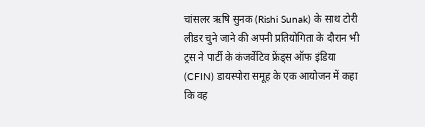चांसलर ऋषि सुनक (Rishi Sunak) के साथ टोरी लीडर चुने जाने की अपनी प्रतियोगिता के दौरान भी ट्रस ने पार्टी के कंजर्वेटिव फ्रेंड्स ऑफ इंडिया (CFIN) डायस्पोरा समूह के एक आयोजन में कहा कि वह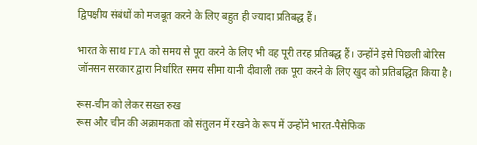द्विपक्षीय संबंधों को मजबूत करने के लिए बहुत ही ज्यादा प्रतिबद्ध हैं।

भारत के साथ FTA को समय से पूरा करने के लिए भी वह पूरी तरह प्रतिबद्ध हैं। उन्होंने इसे पिछली बोरिस जॉनसन सरकार द्वारा निर्धारित समय सीमा यानी दीवाली तक पूरा करने के लिए खुद को प्रतिबद्धित किया है।

रूस-चीन को लेकर सख्त रुख
रूस और चीन की अक्रामकता को संतुलन में रखने के रूप में उन्होंने भारत-पैसेफिक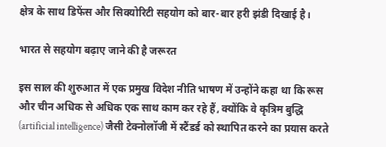क्षेत्र के साथ डिफेंस और सिक्योरिटी सहयोग को बार-बार हरी झंडी दिखाई है।

भारत से सहयोग बढ़ाए जाने की है जरूरत

इस साल की शुरुआत में एक प्रमुख विदेश नीति भाषण में उन्होंने कहा था कि रूस और चीन अधिक से अधिक एक साथ काम कर रहे हैं, क्योंकि वे कृत्रिम बुद्धि (artificial intelligence) जैसी टेक्नोलॉजी में स्टैंडर्ड को स्थापित करने का प्रयास करते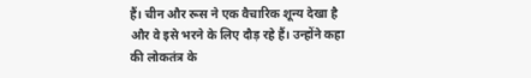हैं। चीन और रूस ने एक वैचारिक शून्य देखा है और वे इसे भरने के लिए दौड़ रहे हैं। उन्होंने कहा की लोकतंत्र के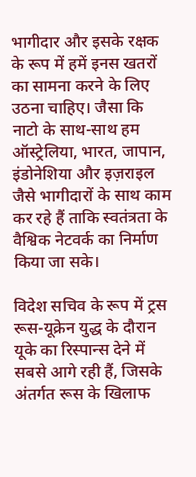भागीदार और इसके रक्षक के रूप में हमें इनस खतरों का सामना करने के लिए उठना चाहिए। जैसा कि नाटो के साथ-साथ हम ऑस्ट्रेलिया, भारत, जापान, इंडोनेशिया और इज़राइल जैसे भागीदारों के साथ काम कर रहे हैं ताकि स्वतंत्रता के वैश्विक नेटवर्क का निर्माण किया जा सके।

विदेश सचिव के रूप में ट्रस रूस-यूक्रेन युद्ध के दौरान यूके का रिस्पान्स देने में सबसे आगे रही हैं, जिसके अंतर्गत रूस के खिलाफ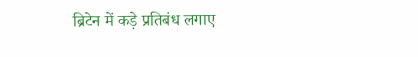ब्रिटेन में कड़े प्रतिबंध लगाए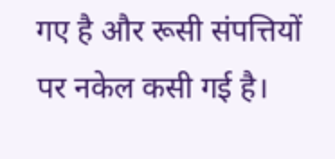गए है और रूसी संपत्तियों पर नकेल कसी गई है।